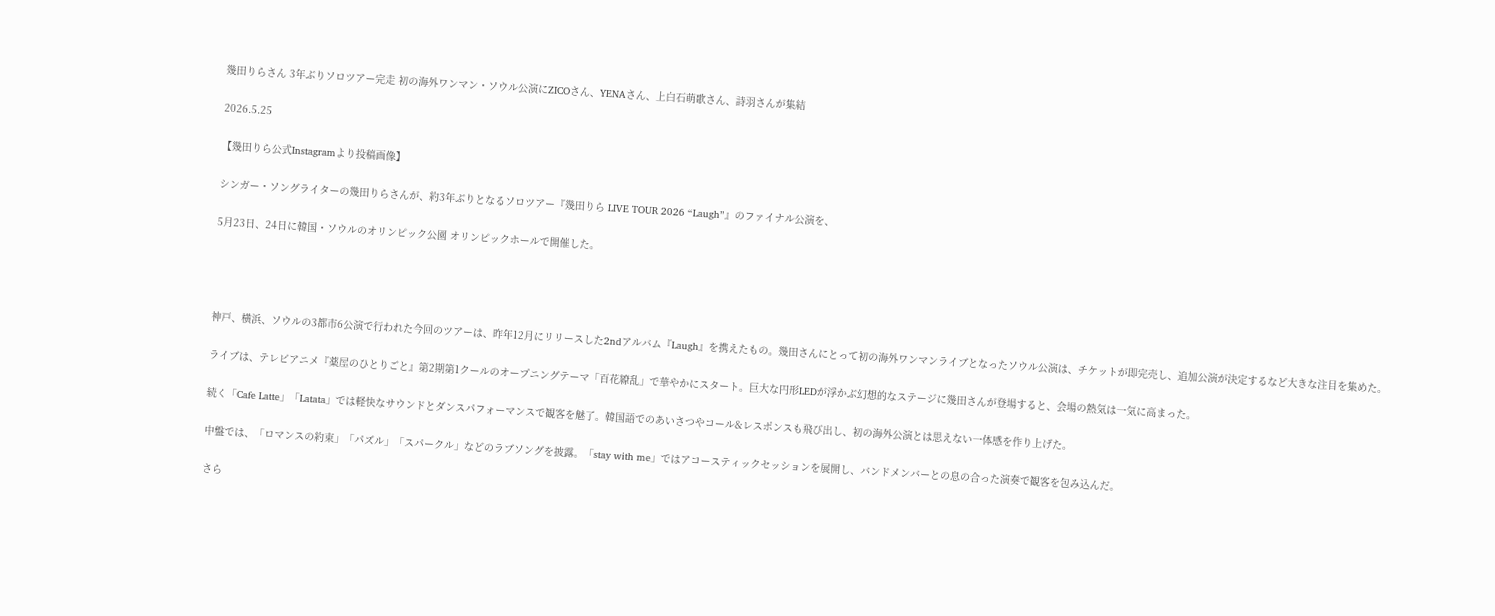幾田りらさん 3年ぶりソロツアー完走 初の海外ワンマン・ソウル公演にZICOさん、YENAさん、上白石萌歌さん、詩羽さんが集結

2026.5.25

【幾田りら公式Instagramより投稿画像】

シンガー・ソングライターの幾田りらさんが、約3年ぶりとなるソロツアー『幾田りら LIVE TOUR 2026 “Laugh”』のファイナル公演を、

5月23日、24日に韓国・ソウルのオリンピック公園 オリンピックホールで開催した。




神戸、横浜、ソウルの3都市6公演で行われた今回のツアーは、昨年12月にリリースした2ndアルバム『Laugh』を携えたもの。幾田さんにとって初の海外ワンマンライブとなったソウル公演は、チケットが即完売し、追加公演が決定するなど大きな注目を集めた。

ライブは、テレビアニメ『薬屋のひとりごと』第2期第1クールのオープニングテーマ「百花繚乱」で華やかにスタート。巨大な円形LEDが浮かぶ幻想的なステージに幾田さんが登場すると、会場の熱気は一気に高まった。

続く「Cafe Latte」「Latata」では軽快なサウンドとダンスパフォーマンスで観客を魅了。韓国語でのあいさつやコール&レスポンスも飛び出し、初の海外公演とは思えない一体感を作り上げた。

中盤では、「ロマンスの約束」「パズル」「スパークル」などのラブソングを披露。「stay with me」ではアコースティックセッションを展開し、バンドメンバーとの息の合った演奏で観客を包み込んだ。

さら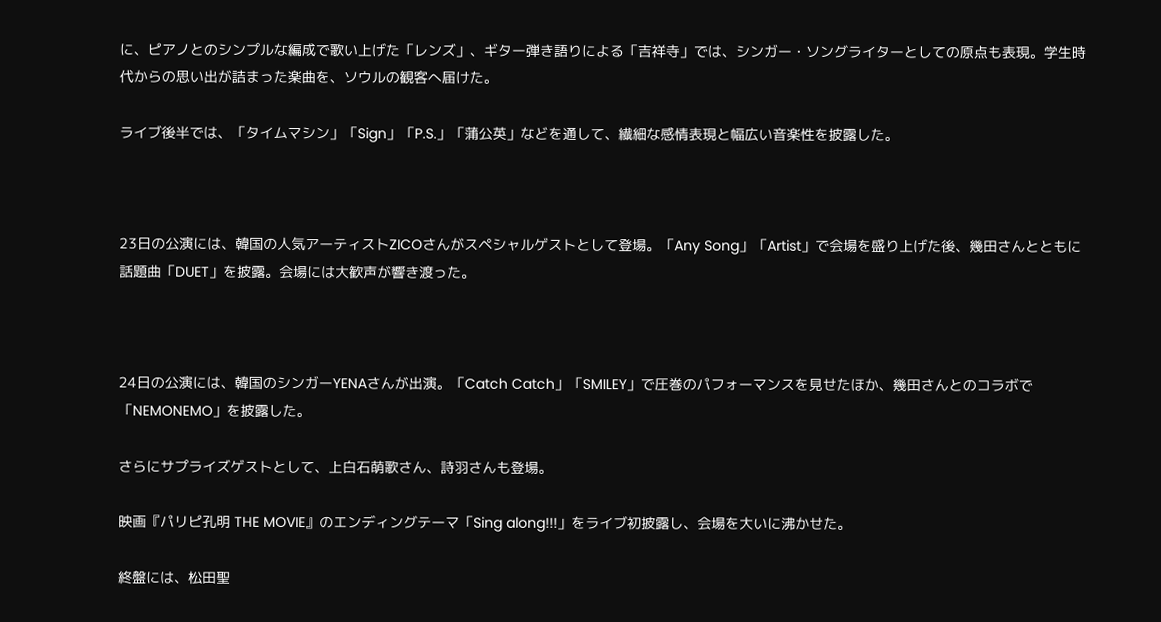に、ピアノとのシンプルな編成で歌い上げた「レンズ」、ギター弾き語りによる「吉祥寺」では、シンガー・ソングライターとしての原点も表現。学生時代からの思い出が詰まった楽曲を、ソウルの観客へ届けた。

ライブ後半では、「タイムマシン」「Sign」「P.S.」「蒲公英」などを通して、繊細な感情表現と幅広い音楽性を披露した。



23日の公演には、韓国の人気アーティストZICOさんがスペシャルゲストとして登場。「Any Song」「Artist」で会場を盛り上げた後、幾田さんとともに話題曲「DUET」を披露。会場には大歓声が響き渡った。



24日の公演には、韓国のシンガーYENAさんが出演。「Catch Catch」「SMILEY」で圧巻のパフォーマンスを見せたほか、幾田さんとのコラボで「NEMONEMO」を披露した。

さらにサプライズゲストとして、上白石萌歌さん、詩羽さんも登場。

映画『パリピ孔明 THE MOVIE』のエンディングテーマ「Sing along!!!」をライブ初披露し、会場を大いに沸かせた。

終盤には、松田聖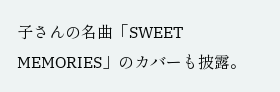子さんの名曲「SWEET MEMORIES」のカバーも披露。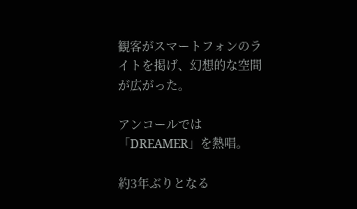観客がスマートフォンのライトを掲げ、幻想的な空間が広がった。

アンコールでは「DREAMER」を熱唱。

約3年ぶりとなる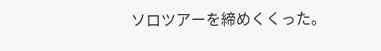ソロツアーを締めくくった。